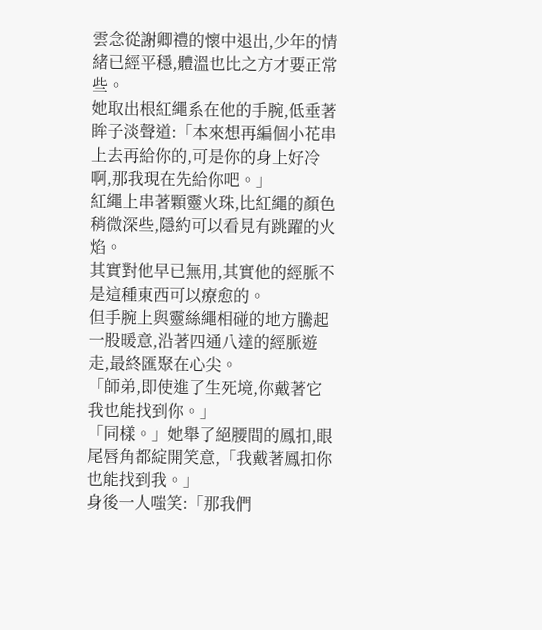雲念從謝卿禮的懷中退出,少年的情緒已經平穩,體溫也比之方才要正常些。
她取出根紅繩系在他的手腕,低垂著眸子淡聲道:「本來想再編個小花串上去再給你的,可是你的身上好冷啊,那我現在先給你吧。」
紅繩上串著顆靈火珠,比紅繩的顏色稍微深些,隱約可以看見有跳躍的火焰。
其實對他早已無用,其實他的經脈不是這種東西可以療愈的。
但手腕上與靈絲繩相碰的地方騰起一股暖意,沿著四通八達的經脈遊走,最終匯聚在心尖。
「師弟,即使進了生死境,你戴著它我也能找到你。」
「同樣。」她舉了絕腰間的鳳扣,眼尾唇角都綻開笑意,「我戴著鳳扣你也能找到我。」
身後一人嗤笑:「那我們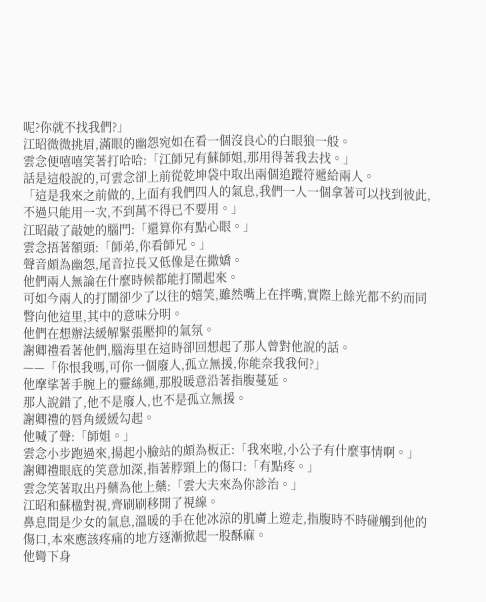呢?你就不找我們?」
江昭微微挑眉,滿眼的幽怨宛如在看一個沒良心的白眼狼一般。
雲念便嘻嘻笑著打哈哈:「江師兄有蘇師姐,那用得著我去找。」
話是這般說的,可雲念卻上前從乾坤袋中取出兩個追蹤符遞給兩人。
「這是我來之前做的,上面有我們四人的氣息,我們一人一個拿著可以找到彼此,不過只能用一次,不到萬不得已不要用。」
江昭敲了敲她的腦門:「還算你有點心眼。」
雲念捂著額頭:「師弟,你看師兄。」
聲音頗為幽怨,尾音拉長又低像是在撒嬌。
他們兩人無論在什麼時候都能打鬧起來。
可如今兩人的打鬧卻少了以往的嬉笑,雖然嘴上在拌嘴,實際上餘光都不約而同瞥向他這里,其中的意味分明。
他們在想辦法緩解緊張壓抑的氣氛。
謝卿禮看著他們,腦海里在這時卻回想起了那人曾對他說的話。
——「你恨我嗎,可你一個廢人,孤立無援,你能奈我我何?」
他摩挲著手腕上的靈絲繩,那股暖意沿著指腹蔓延。
那人說錯了,他不是廢人,也不是孤立無援。
謝卿禮的唇角緩緩勾起。
他喊了聲:「師姐。」
雲念小步跑過來,揚起小臉站的頗為板正:「我來啦,小公子有什麼事情啊。」
謝卿禮眼底的笑意加深,指著脖頸上的傷口:「有點疼。」
雲念笑著取出丹藥為他上藥:「雲大夫來為你診治。」
江昭和蘇楹對視,齊刷刷移開了視線。
鼻息間是少女的氣息,溫暖的手在他冰涼的肌膚上遊走,指腹時不時碰觸到他的傷口,本來應該疼痛的地方逐漸掀起一股酥麻。
他彎下身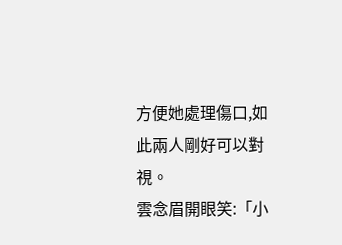方便她處理傷口,如此兩人剛好可以對視。
雲念眉開眼笑:「小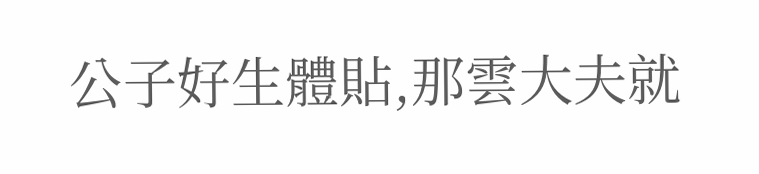公子好生體貼,那雲大夫就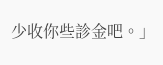少收你些診金吧。」